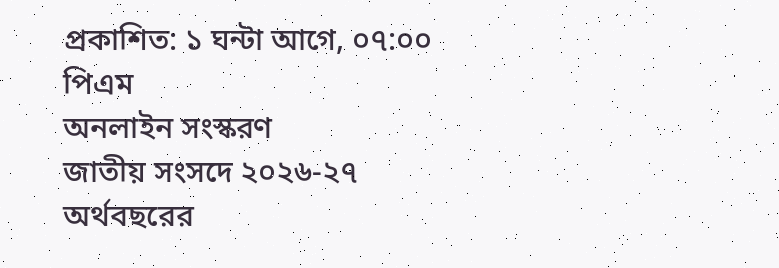প্রকাশিত: ১ ঘন্টা আগে, ০৭:০০ পিএম
অনলাইন সংস্করণ
জাতীয় সংসদে ২০২৬-২৭ অর্থবছরের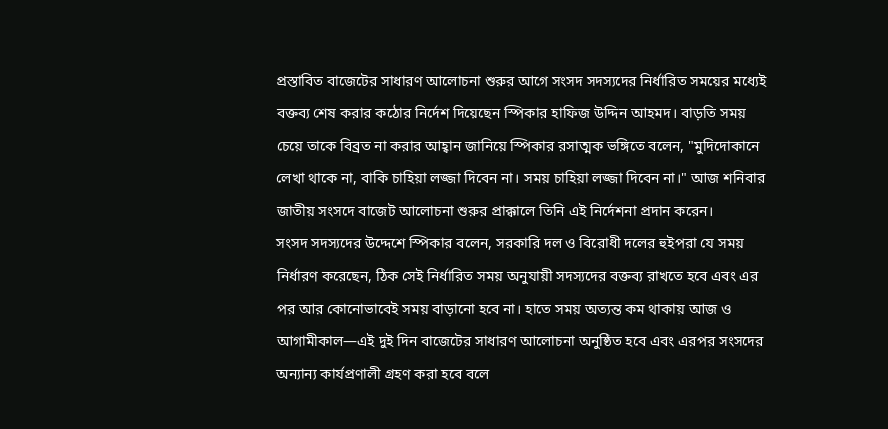প্রস্তাবিত বাজেটের সাধারণ আলোচনা শুরুর আগে সংসদ সদস্যদের নির্ধারিত সময়ের মধ্যেই বক্তব্য শেষ করার কঠোর নির্দেশ দিয়েছেন স্পিকার হাফিজ উদ্দিন আহমদ। বাড়তি সময় চেয়ে তাকে বিব্রত না করার আহ্বান জানিয়ে স্পিকার রসাত্মক ভঙ্গিতে বলেন, "মুদিদোকানে লেখা থাকে না, বাকি চাহিয়া লজ্জা দিবেন না। সময় চাহিয়া লজ্জা দিবেন না।" আজ শনিবার জাতীয় সংসদে বাজেট আলোচনা শুরুর প্রাক্কালে তিনি এই নির্দেশনা প্রদান করেন।
সংসদ সদস্যদের উদ্দেশে স্পিকার বলেন, সরকারি দল ও বিরোধী দলের হুইপরা যে সময় নির্ধারণ করেছেন, ঠিক সেই নির্ধারিত সময় অনুযায়ী সদস্যদের বক্তব্য রাখতে হবে এবং এর পর আর কোনোভাবেই সময় বাড়ানো হবে না। হাতে সময় অত্যন্ত কম থাকায় আজ ও আগামীকাল—এই দুই দিন বাজেটের সাধারণ আলোচনা অনুষ্ঠিত হবে এবং এরপর সংসদের অন্যান্য কার্যপ্রণালী গ্রহণ করা হবে বলে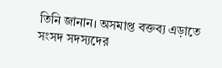তিনি জানান। অসমাপ্ত বক্তব্য এড়াতে সংসদ সদস্যদের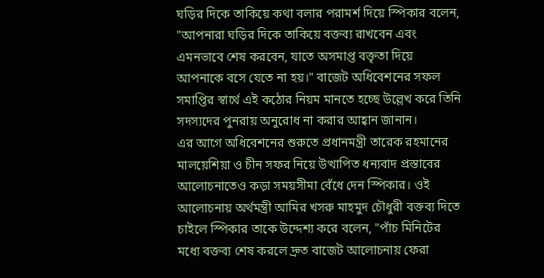ঘড়ির দিকে তাকিয়ে কথা বলার পরামর্শ দিয়ে স্পিকার বলেন, "আপনারা ঘড়ির দিকে তাকিয়ে বক্তব্য রাখবেন এবং এমনভাবে শেষ করবেন, যাতে অসমাপ্ত বক্তৃতা দিয়ে আপনাকে বসে যেতে না হয়।" বাজেট অধিবেশনের সফল সমাপ্তির স্বার্থে এই কঠোর নিয়ম মানতে হচ্ছে উল্লেখ করে তিনি সদস্যদের পুনরায় অনুরোধ না করার আহ্বান জানান।
এর আগে অধিবেশনের শুরুতে প্রধানমন্ত্রী তারেক রহমানের মালয়েশিয়া ও চীন সফর নিয়ে উত্থাপিত ধন্যবাদ প্রস্তাবের আলোচনাতেও কড়া সময়সীমা বেঁধে দেন স্পিকার। ওই আলোচনায় অর্থমন্ত্রী আমির খসরু মাহমুদ চৌধুরী বক্তব্য দিতে চাইলে স্পিকার তাকে উদ্দেশ্য করে বলেন, "পাঁচ মিনিটের মধ্যে বক্তব্য শেষ করলে দ্রুত বাজেট আলোচনায় ফেরা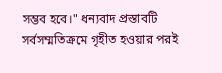সম্ভব হবে।" ধন্যবাদ প্রস্তাবটি সর্বসম্মতিক্রমে গৃহীত হওয়ার পরই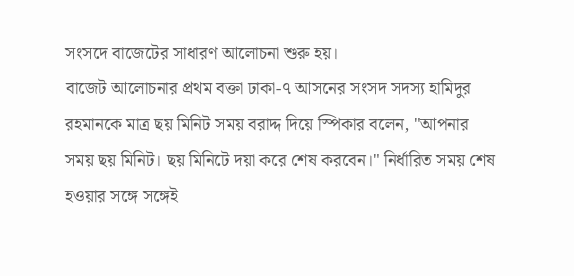সংসদে বাজেটের সাধারণ আলোচনা শুরু হয়।
বাজেট আলোচনার প্রথম বক্তা ঢাকা-৭ আসনের সংসদ সদস্য হামিদুর রহমানকে মাত্র ছয় মিনিট সময় বরাদ্দ দিয়ে স্পিকার বলেন, "আপনার সময় ছয় মিনিট। ছয় মিনিটে দয়া করে শেষ করবেন।" নির্ধারিত সময় শেষ হওয়ার সঙ্গে সঙ্গেই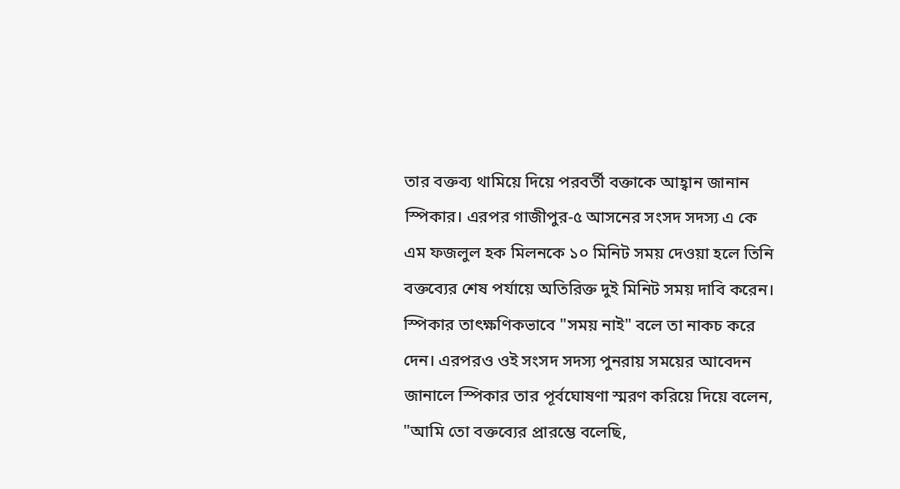তার বক্তব্য থামিয়ে দিয়ে পরবর্তী বক্তাকে আহ্বান জানান স্পিকার। এরপর গাজীপুর-৫ আসনের সংসদ সদস্য এ কে এম ফজলুল হক মিলনকে ১০ মিনিট সময় দেওয়া হলে তিনি বক্তব্যের শেষ পর্যায়ে অতিরিক্ত দুই মিনিট সময় দাবি করেন। স্পিকার তাৎক্ষণিকভাবে "সময় নাই" বলে তা নাকচ করে দেন। এরপরও ওই সংসদ সদস্য পুনরায় সময়ের আবেদন জানালে স্পিকার তার পূর্বঘোষণা স্মরণ করিয়ে দিয়ে বলেন, "আমি তো বক্তব্যের প্রারম্ভে বলেছি,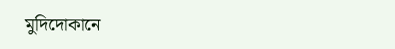মুদিদোকানে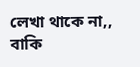লেখা থাকে না,, বাকি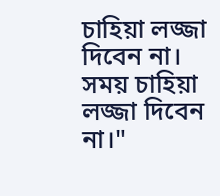চাহিয়া লজ্জা দিবেন না। সময় চাহিয়া লজ্জা দিবেন না।"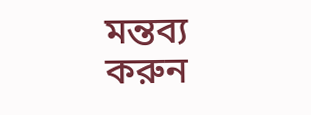মন্তব্য করুন